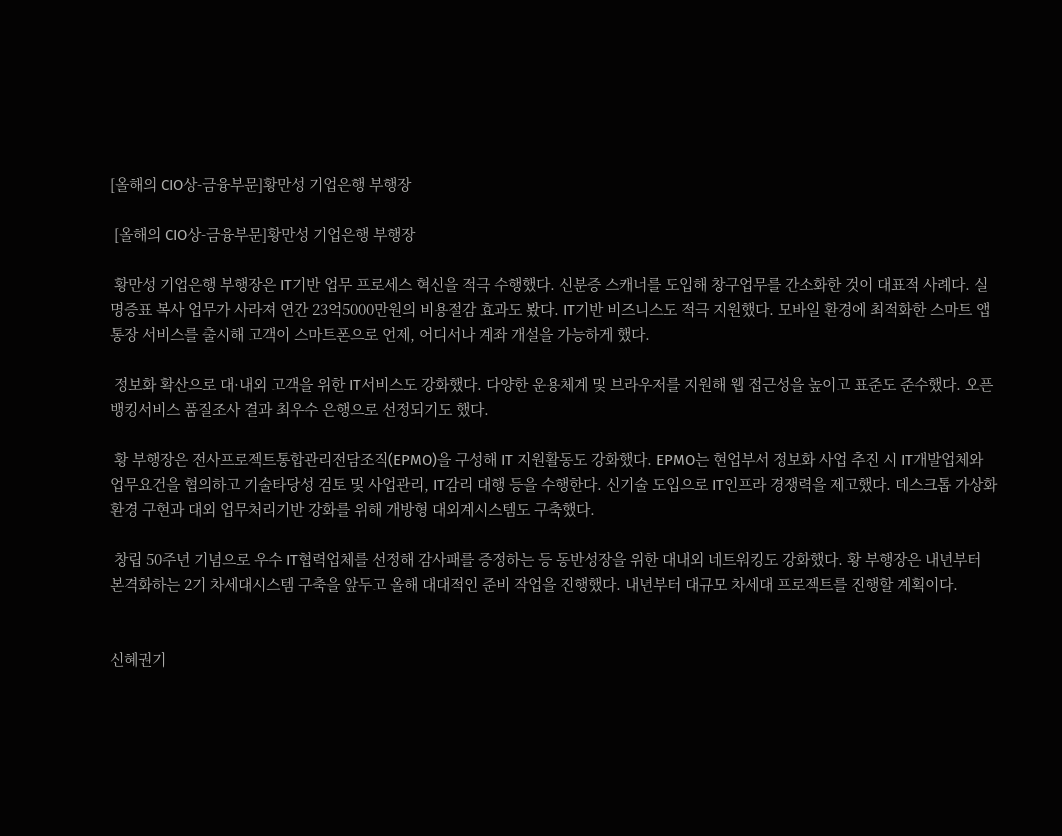[올해의 CIO상-금융부문]황만성 기업은행 부행장

 [올해의 CIO상-금융부문]황만성 기업은행 부행장

 황만성 기업은행 부행장은 IT기반 업무 프로세스 혁신을 적극 수행했다. 신분증 스캐너를 도입해 창구업무를 간소화한 것이 대표적 사례다. 실명증표 복사 업무가 사라져 연간 23억5000만원의 비용절감 효과도 봤다. IT기반 비즈니스도 적극 지원했다. 모바일 환경에 최적화한 스마트 앱 통장 서비스를 출시해 고객이 스마트폰으로 언제, 어디서나 계좌 개설을 가능하게 했다.

 정보화 확산으로 대·내외 고객을 위한 IT서비스도 강화했다. 다양한 운용체계 및 브라우저를 지원해 웹 접근성을 높이고 표준도 준수했다. 오픈뱅킹서비스 품질조사 결과 최우수 은행으로 선정되기도 했다.

 황 부행장은 전사프로젝트통합관리전담조직(EPMO)을 구성해 IT 지원활동도 강화했다. EPMO는 현업부서 정보화 사업 추진 시 IT개발업체와 업무요건을 협의하고 기술타당성 검토 및 사업관리, IT감리 대행 등을 수행한다. 신기술 도입으로 IT인프라 경쟁력을 제고했다. 데스크톱 가상화 환경 구현과 대외 업무처리기반 강화를 위해 개방형 대외계시스템도 구축했다.

 창립 50주년 기념으로 우수 IT협력업체를 선정해 감사패를 증정하는 등 동반성장을 위한 대내외 네트워킹도 강화했다. 황 부행장은 내년부터 본격화하는 2기 차세대시스템 구축을 앞두고 올해 대대적인 준비 작업을 진행했다. 내년부터 대규모 차세대 프로젝트를 진행할 계획이다.


신혜권기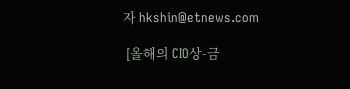자 hkshin@etnews.com

 [올해의 CIO상-금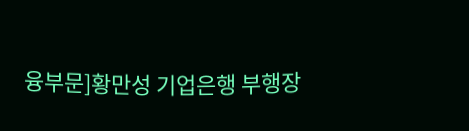융부문]황만성 기업은행 부행장